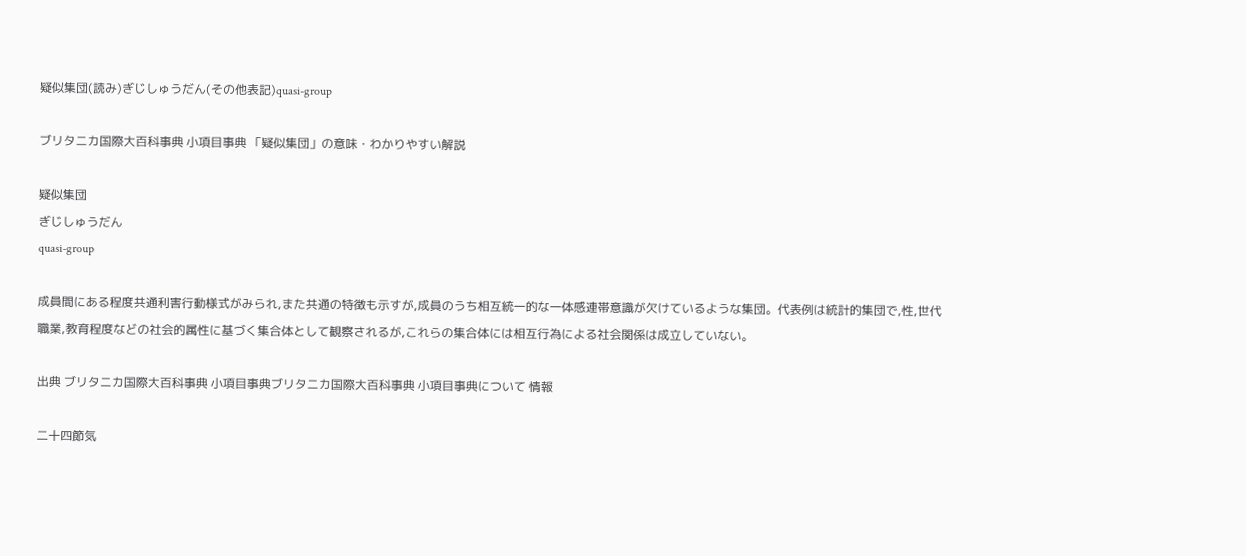疑似集団(読み)ぎじしゅうだん(その他表記)quasi-group

ブリタニカ国際大百科事典 小項目事典 「疑似集団」の意味・わかりやすい解説

疑似集団
ぎじしゅうだん
quasi-group

成員間にある程度共通利害行動様式がみられ,また共通の特徴も示すが,成員のうち相互統一的な一体感連帯意識が欠けているような集団。代表例は統計的集団で,性,世代職業,教育程度などの社会的属性に基づく集合体として観察されるが,これらの集合体には相互行為による社会関係は成立していない。

出典 ブリタニカ国際大百科事典 小項目事典ブリタニカ国際大百科事典 小項目事典について 情報

二十四節気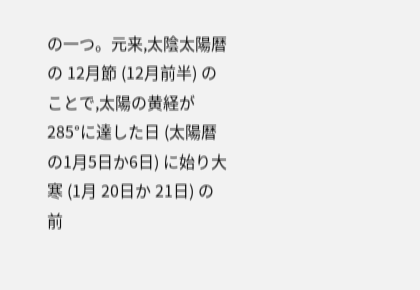の一つ。元来,太陰太陽暦の 12月節 (12月前半) のことで,太陽の黄経が 285°に達した日 (太陽暦の1月5日か6日) に始り大寒 (1月 20日か 21日) の前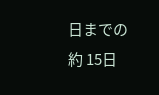日までの約 15日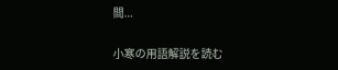間...

小寒の用語解説を読む